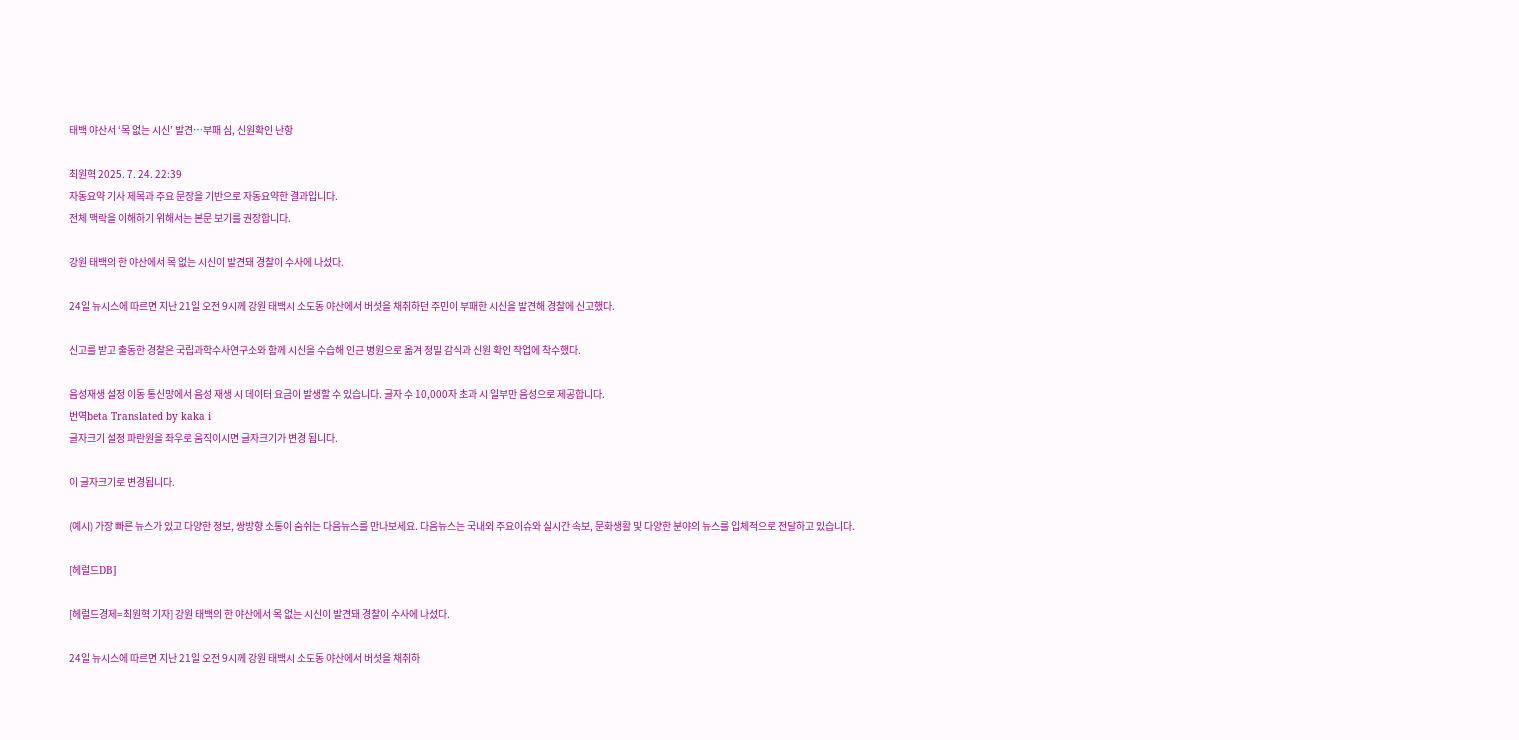태백 야산서 ‘목 없는 시신’ 발견…부패 심, 신원확인 난항

최원혁 2025. 7. 24. 22:39
자동요약 기사 제목과 주요 문장을 기반으로 자동요약한 결과입니다.
전체 맥락을 이해하기 위해서는 본문 보기를 권장합니다.

강원 태백의 한 야산에서 목 없는 시신이 발견돼 경찰이 수사에 나섰다.

24일 뉴시스에 따르면 지난 21일 오전 9시께 강원 태백시 소도동 야산에서 버섯을 채취하던 주민이 부패한 시신을 발견해 경찰에 신고했다.

신고를 받고 출동한 경찰은 국립과학수사연구소와 함께 시신을 수습해 인근 병원으로 옮겨 정밀 감식과 신원 확인 작업에 착수했다.

음성재생 설정 이동 통신망에서 음성 재생 시 데이터 요금이 발생할 수 있습니다. 글자 수 10,000자 초과 시 일부만 음성으로 제공합니다.
번역beta Translated by kaka i
글자크기 설정 파란원을 좌우로 움직이시면 글자크기가 변경 됩니다.

이 글자크기로 변경됩니다.

(예시) 가장 빠른 뉴스가 있고 다양한 정보, 쌍방향 소통이 숨쉬는 다음뉴스를 만나보세요. 다음뉴스는 국내외 주요이슈와 실시간 속보, 문화생활 및 다양한 분야의 뉴스를 입체적으로 전달하고 있습니다.

[헤럴드DB]

[헤럴드경제=최원혁 기자] 강원 태백의 한 야산에서 목 없는 시신이 발견돼 경찰이 수사에 나섰다.

24일 뉴시스에 따르면 지난 21일 오전 9시께 강원 태백시 소도동 야산에서 버섯을 채취하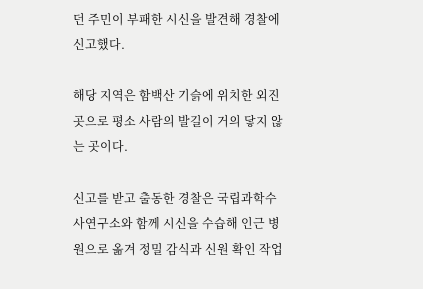던 주민이 부패한 시신을 발견해 경찰에 신고했다.

해당 지역은 함백산 기슭에 위치한 외진 곳으로 평소 사람의 발길이 거의 닿지 않는 곳이다.

신고를 받고 출동한 경찰은 국립과학수사연구소와 함께 시신을 수습해 인근 병원으로 옮겨 정밀 감식과 신원 확인 작업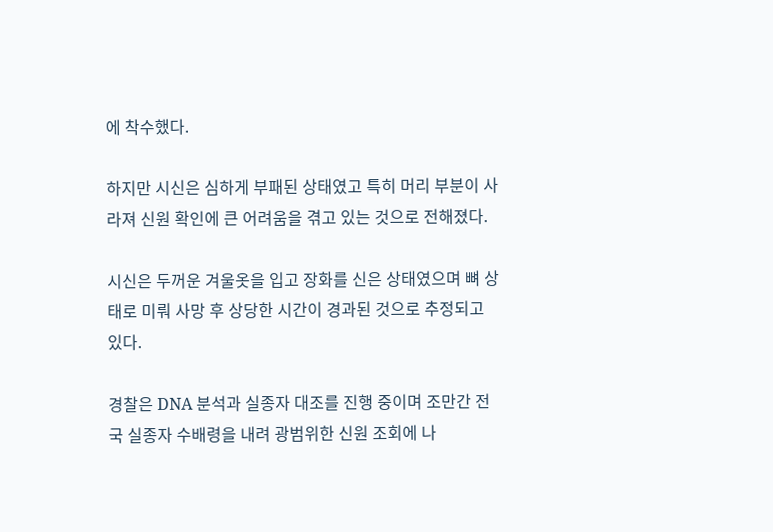에 착수했다.

하지만 시신은 심하게 부패된 상태였고 특히 머리 부분이 사라져 신원 확인에 큰 어려움을 겪고 있는 것으로 전해졌다.

시신은 두꺼운 겨울옷을 입고 장화를 신은 상태였으며 뼈 상태로 미뤄 사망 후 상당한 시간이 경과된 것으로 추정되고 있다.

경찰은 DNA 분석과 실종자 대조를 진행 중이며 조만간 전국 실종자 수배령을 내려 광범위한 신원 조회에 나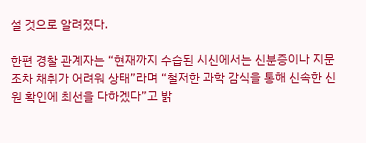설 것으로 알려졌다.

한편 경찰 관계자는 “현재까지 수습된 시신에서는 신분증이나 지문조차 채취가 어려워 상태”라며 “철저한 과학 감식을 통해 신속한 신원 확인에 최선을 다하겠다”고 밝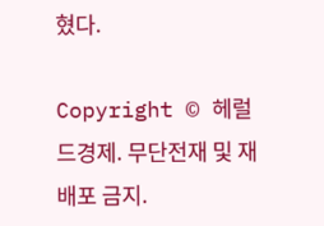혔다.

Copyright © 헤럴드경제. 무단전재 및 재배포 금지.